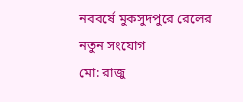নববর্ষে মুকসুদপুরে রেলের নতুন সংযোগ
মো: রাজু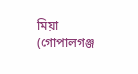মিয়া (গোপালগঞ্জ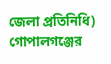জেলা প্রতিনিধি)
গোপালগঞ্জের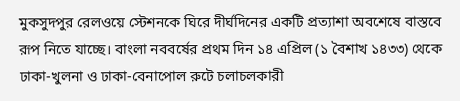মুকসুদপুর রেলওয়ে স্টেশনকে ঘিরে দীর্ঘদিনের একটি প্রত্যাশা অবশেষে বাস্তবে রূপ নিতে যাচ্ছে। বাংলা নববর্ষের প্রথম দিন ১৪ এপ্রিল (১ বৈশাখ ১৪৩৩) থেকে ঢাকা-খুলনা ও ঢাকা-বেনাপোল রুটে চলাচলকারী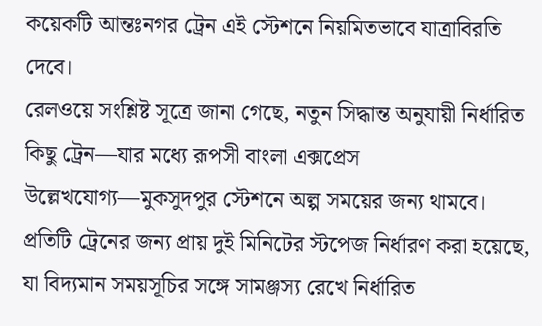কয়েকটি আন্তঃনগর ট্রেন এই স্টেশনে নিয়মিতভাবে যাত্রাবিরতি দেবে।
রেলওয়ে সংশ্লিষ্ট সূত্রে জানা গেছে, নতুন সিদ্ধান্ত অনুযায়ী নির্ধারিত কিছু ট্রেন—যার মধ্যে রূপসী বাংলা এক্সপ্রেস উল্লেখযোগ্য—মুকসুদপুর স্টেশনে অল্প সময়ের জন্য থামবে। প্রতিটি ট্রেনের জন্য প্রায় দুই মিনিটের স্টপেজ নির্ধারণ করা হয়েছে, যা বিদ্যমান সময়সূচির সঙ্গে সামঞ্জস্য রেখে নির্ধারিত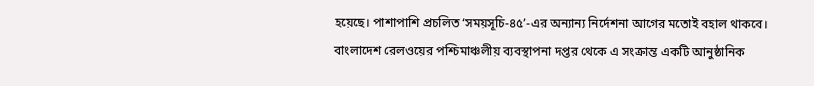হয়েছে। পাশাপাশি প্রচলিত ‘সময়সূচি-৪৫’-এর অন্যান্য নির্দেশনা আগের মতোই বহাল থাকবে।
বাংলাদেশ রেলওয়ের পশ্চিমাঞ্চলীয় ব্যবস্থাপনা দপ্তর থেকে এ সংক্রান্ত একটি আনুষ্ঠানিক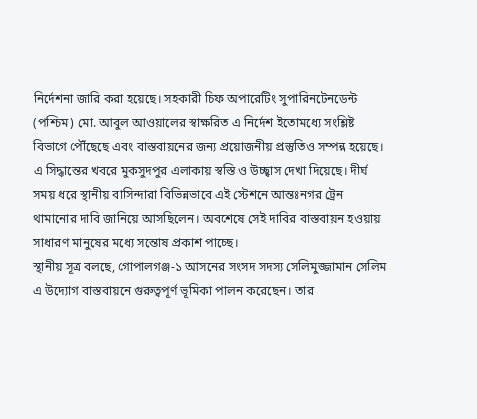নির্দেশনা জারি করা হয়েছে। সহকারী চিফ অপারেটিং সুপারিনটেনডেন্ট (পশ্চিম) মো. আবুল আওয়ালের স্বাক্ষরিত এ নির্দেশ ইতোমধ্যে সংশ্লিষ্ট বিভাগে পৌঁছেছে এবং বাস্তবায়নের জন্য প্রয়োজনীয় প্রস্তুতিও সম্পন্ন হয়েছে।
এ সিদ্ধান্তের খবরে মুকসুদপুর এলাকায় স্বস্তি ও উচ্ছ্বাস দেখা দিয়েছে। দীর্ঘ সময় ধরে স্থানীয় বাসিন্দারা বিভিন্নভাবে এই স্টেশনে আন্তঃনগর ট্রেন থামানোর দাবি জানিয়ে আসছিলেন। অবশেষে সেই দাবির বাস্তবায়ন হওয়ায় সাধারণ মানুষের মধ্যে সন্তোষ প্রকাশ পাচ্ছে।
স্থানীয় সূত্র বলছে, গোপালগঞ্জ-১ আসনের সংসদ সদস্য সেলিমুজ্জামান সেলিম এ উদ্যোগ বাস্তবায়নে গুরুত্বপূর্ণ ভূমিকা পালন করেছেন। তার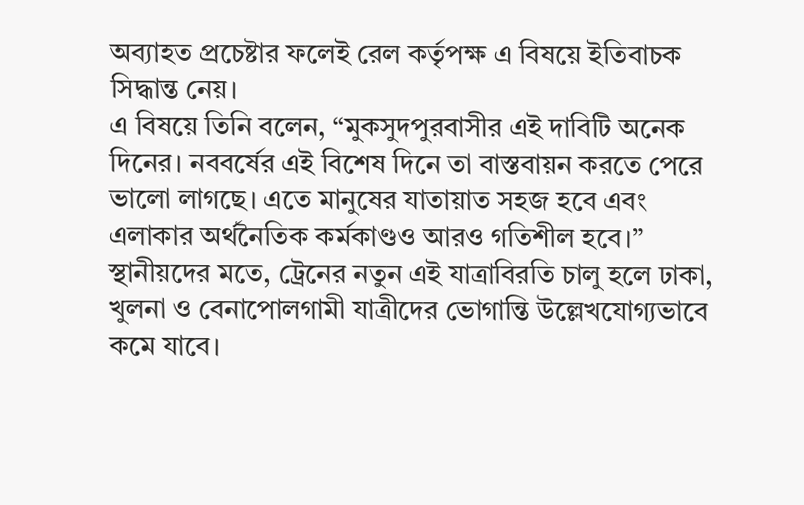অব্যাহত প্রচেষ্টার ফলেই রেল কর্তৃপক্ষ এ বিষয়ে ইতিবাচক সিদ্ধান্ত নেয়।
এ বিষয়ে তিনি বলেন, “মুকসুদপুরবাসীর এই দাবিটি অনেক দিনের। নববর্ষের এই বিশেষ দিনে তা বাস্তবায়ন করতে পেরে ভালো লাগছে। এতে মানুষের যাতায়াত সহজ হবে এবং এলাকার অর্থনৈতিক কর্মকাণ্ডও আরও গতিশীল হবে।”
স্থানীয়দের মতে, ট্রেনের নতুন এই যাত্রাবিরতি চালু হলে ঢাকা, খুলনা ও বেনাপোলগামী যাত্রীদের ভোগান্তি উল্লেখযোগ্যভাবে কমে যাবে।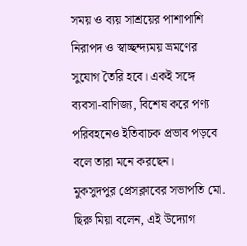সময় ও ব্যয় সাশ্রয়ের পাশাপাশি নিরাপদ ও স্বাচ্ছন্দ্যময় ভ্রমণের সুযোগ তৈরি হবে। একই সঙ্গে ব্যবসা-বাণিজ্য, বিশেষ করে পণ্য পরিবহনেও ইতিবাচক প্রভাব পড়বে বলে তারা মনে করছেন।
মুকসুদপুর প্রেসক্লাবের সভাপতি মো. ছিরু মিয়া বলেন, এই উদ্যোগ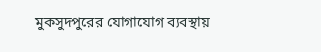মুকসুদপুরের যোগাযোগ ব্যবস্থায়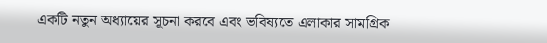একটি নতুন অধ্যায়ের সূচনা করবে এবং ভবিষ্যতে এলাকার সামগ্রিক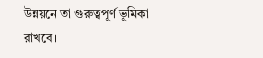উন্নয়নে তা গুরুত্বপূর্ণ ভূমিকা রাখবে।